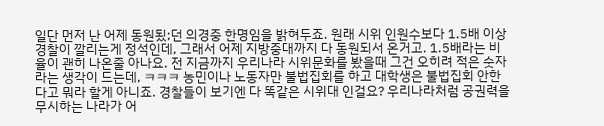일단 먼저 난 어제 동원됬;던 의경중 한명임을 밝혀두죠. 원래 시위 인원수보다 1.5배 이상 경찰이 깔리는게 정석인데, 그래서 어제 지방중대까지 다 동원되서 온거고. 1.5배라는 비율이 괜히 나온줄 아나요. 전 지금까지 우리나라 시위문화를 봤을때 그건 오히려 적은 숫자라는 생각이 드는데, ㅋㅋㅋ 농민이나 노동자만 불법집회를 하고 대학생은 불법집회 안한다고 뭐라 할게 아니죠. 경찰들이 보기엔 다 똑같은 시위대 인걸요? 우리나라처럼 공권력을 무시하는 나라가 어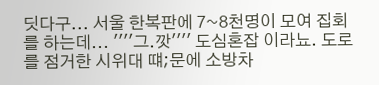딧다구... 서울 한복판에 7~8천명이 모여 집회를 하는데... ''''그.깟'''' 도심혼잡 이라뇨. 도로를 점거한 시위대 떄;문에 소방차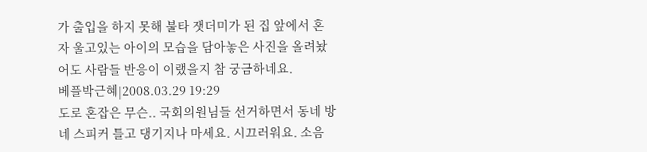가 출입을 하지 못해 불타 잿더미가 된 집 앞에서 혼자 울고있는 아이의 모습을 담아놓은 사진을 올려놨어도 사람들 반응이 이랬을지 참 궁금하네요.
베플박근혜|2008.03.29 19:29
도로 혼잡은 무슨.. 국회의원님들 선거하면서 동네 방네 스피커 틀고 댕기지나 마세요. 시끄러워요. 소음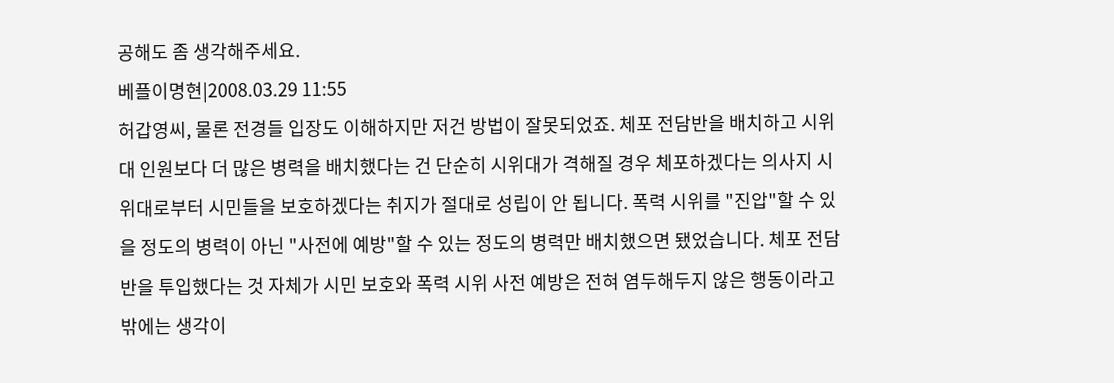공해도 좀 생각해주세요.
베플이명현|2008.03.29 11:55
허갑영씨, 물론 전경들 입장도 이해하지만 저건 방법이 잘못되었죠. 체포 전담반을 배치하고 시위대 인원보다 더 많은 병력을 배치했다는 건 단순히 시위대가 격해질 경우 체포하겠다는 의사지 시위대로부터 시민들을 보호하겠다는 취지가 절대로 성립이 안 됩니다. 폭력 시위를 "진압"할 수 있을 정도의 병력이 아닌 "사전에 예방"할 수 있는 정도의 병력만 배치했으면 됐었습니다. 체포 전담반을 투입했다는 것 자체가 시민 보호와 폭력 시위 사전 예방은 전혀 염두해두지 않은 행동이라고 밖에는 생각이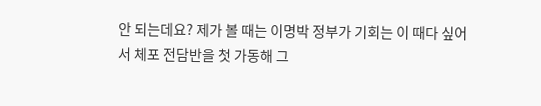안 되는데요? 제가 볼 때는 이명박 정부가 기회는 이 때다 싶어서 체포 전담반을 첫 가동해 그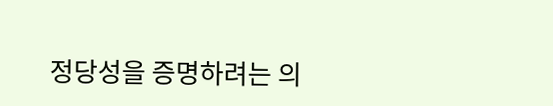정당성을 증명하려는 의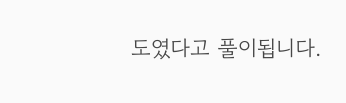도였다고 풀이됩니다.